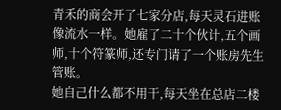青禾的商会开了七家分店,每天灵石进账像流水一样。她雇了二十个伙计,五个画师,十个符篆师,还专门请了一个账房先生管账。
她自己什么都不用干,每天坐在总店二楼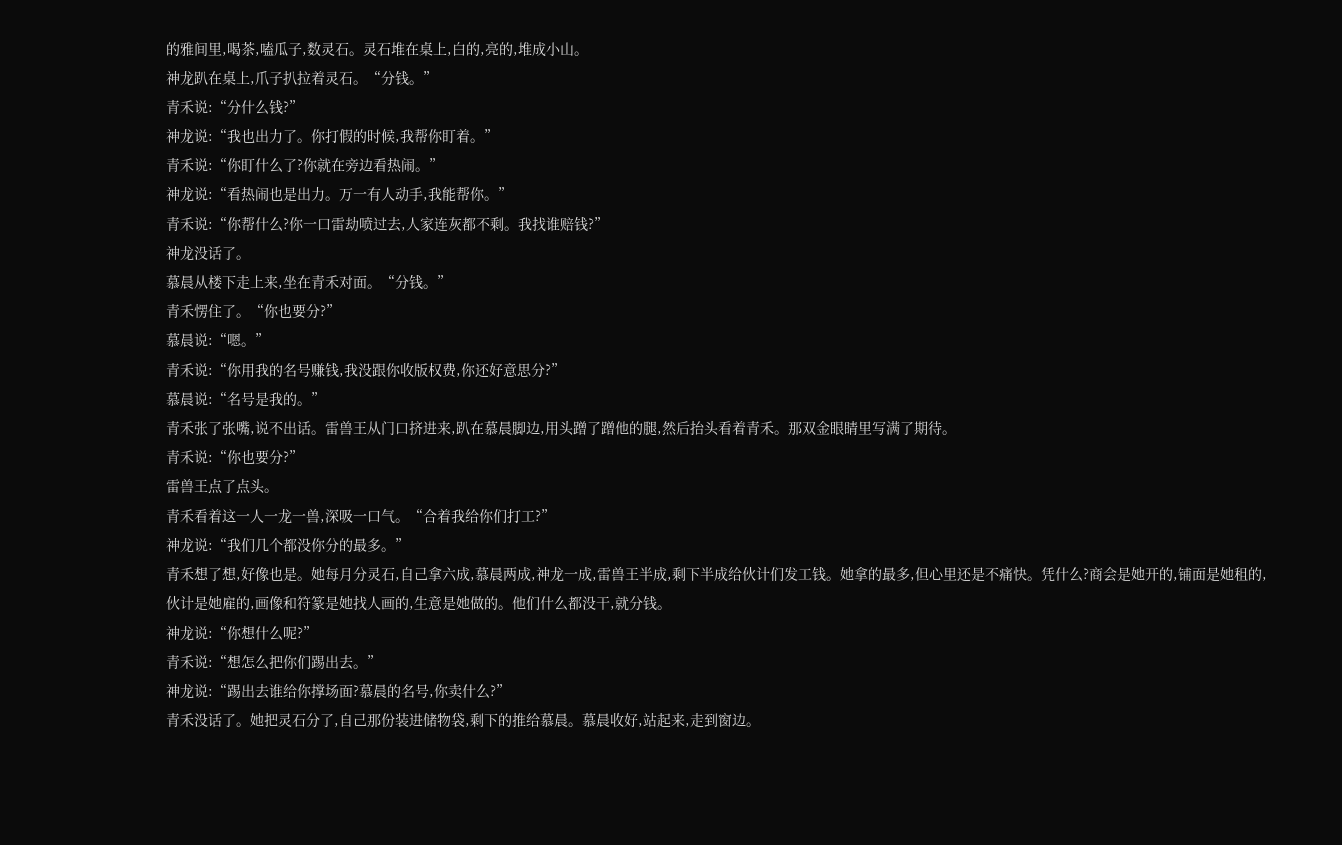的雅间里,喝茶,嗑瓜子,数灵石。灵石堆在桌上,白的,亮的,堆成小山。
神龙趴在桌上,爪子扒拉着灵石。“分钱。”
青禾说:“分什么钱?”
神龙说:“我也出力了。你打假的时候,我帮你盯着。”
青禾说:“你盯什么了?你就在旁边看热闹。”
神龙说:“看热闹也是出力。万一有人动手,我能帮你。”
青禾说:“你帮什么?你一口雷劫喷过去,人家连灰都不剩。我找谁赔钱?”
神龙没话了。
慕晨从楼下走上来,坐在青禾对面。“分钱。”
青禾愣住了。“你也要分?”
慕晨说:“嗯。”
青禾说:“你用我的名号赚钱,我没跟你收版权费,你还好意思分?”
慕晨说:“名号是我的。”
青禾张了张嘴,说不出话。雷兽王从门口挤进来,趴在慕晨脚边,用头蹭了蹭他的腿,然后抬头看着青禾。那双金眼睛里写满了期待。
青禾说:“你也要分?”
雷兽王点了点头。
青禾看着这一人一龙一兽,深吸一口气。“合着我给你们打工?”
神龙说:“我们几个都没你分的最多。”
青禾想了想,好像也是。她每月分灵石,自己拿六成,慕晨两成,神龙一成,雷兽王半成,剩下半成给伙计们发工钱。她拿的最多,但心里还是不痛快。凭什么?商会是她开的,铺面是她租的,伙计是她雇的,画像和符篆是她找人画的,生意是她做的。他们什么都没干,就分钱。
神龙说:“你想什么呢?”
青禾说:“想怎么把你们踢出去。”
神龙说:“踢出去谁给你撑场面?慕晨的名号,你卖什么?”
青禾没话了。她把灵石分了,自己那份装进储物袋,剩下的推给慕晨。慕晨收好,站起来,走到窗边。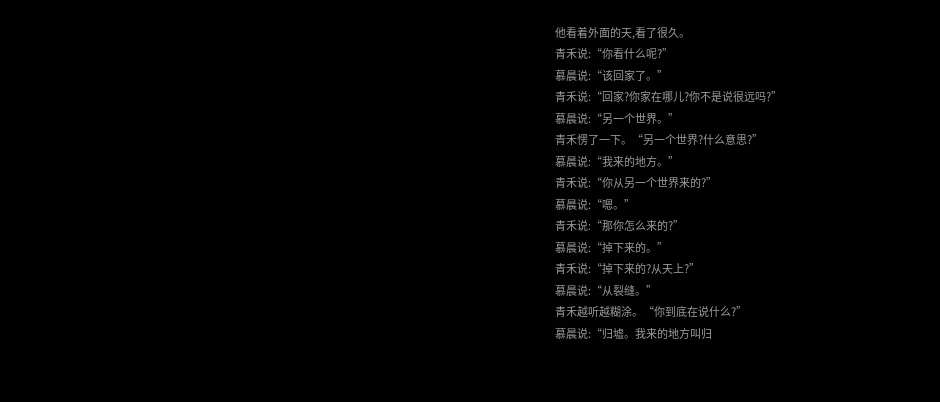他看着外面的天,看了很久。
青禾说:“你看什么呢?”
慕晨说:“该回家了。”
青禾说:“回家?你家在哪儿?你不是说很远吗?”
慕晨说:“另一个世界。”
青禾愣了一下。“另一个世界?什么意思?”
慕晨说:“我来的地方。”
青禾说:“你从另一个世界来的?”
慕晨说:“嗯。”
青禾说:“那你怎么来的?”
慕晨说:“掉下来的。”
青禾说:“掉下来的?从天上?”
慕晨说:“从裂缝。”
青禾越听越糊涂。“你到底在说什么?”
慕晨说:“归墟。我来的地方叫归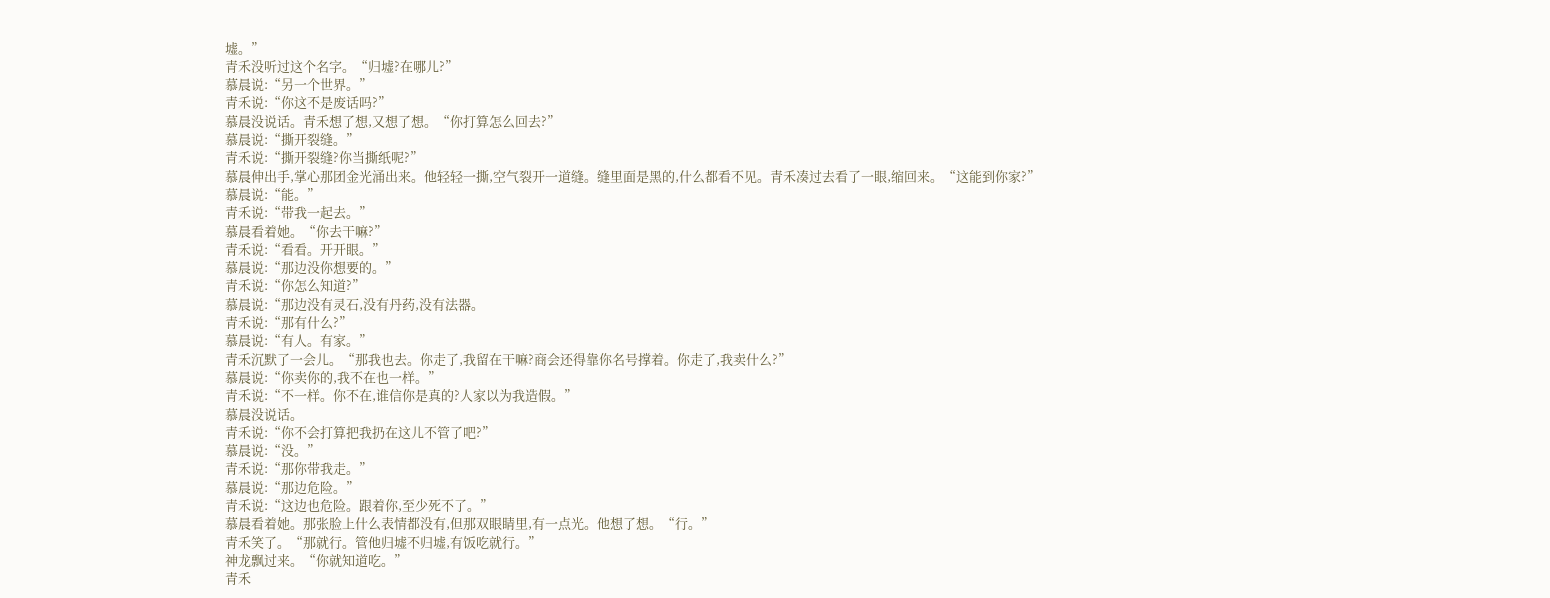墟。”
青禾没听过这个名字。“归墟?在哪儿?”
慕晨说:“另一个世界。”
青禾说:“你这不是废话吗?”
慕晨没说话。青禾想了想,又想了想。“你打算怎么回去?”
慕晨说:“撕开裂缝。”
青禾说:“撕开裂缝?你当撕纸呢?”
慕晨伸出手,掌心那团金光涌出来。他轻轻一撕,空气裂开一道缝。缝里面是黑的,什么都看不见。青禾凑过去看了一眼,缩回来。“这能到你家?”
慕晨说:“能。”
青禾说:“带我一起去。”
慕晨看着她。“你去干嘛?”
青禾说:“看看。开开眼。”
慕晨说:“那边没你想要的。”
青禾说:“你怎么知道?”
慕晨说:“那边没有灵石,没有丹药,没有法器。
青禾说:“那有什么?”
慕晨说:“有人。有家。”
青禾沉默了一会儿。“那我也去。你走了,我留在干嘛?商会还得靠你名号撑着。你走了,我卖什么?”
慕晨说:“你卖你的,我不在也一样。”
青禾说:“不一样。你不在,谁信你是真的?人家以为我造假。”
慕晨没说话。
青禾说:“你不会打算把我扔在这儿不管了吧?”
慕晨说:“没。”
青禾说:“那你带我走。”
慕晨说:“那边危险。”
青禾说:“这边也危险。跟着你,至少死不了。”
慕晨看着她。那张脸上什么表情都没有,但那双眼睛里,有一点光。他想了想。“行。”
青禾笑了。“那就行。管他归墟不归墟,有饭吃就行。”
神龙飘过来。“你就知道吃。”
青禾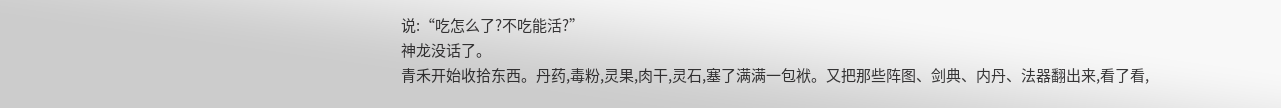说:“吃怎么了?不吃能活?”
神龙没话了。
青禾开始收拾东西。丹药,毒粉,灵果,肉干,灵石,塞了满满一包袱。又把那些阵图、剑典、内丹、法器翻出来,看了看,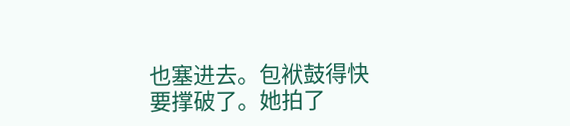也塞进去。包袱鼓得快要撑破了。她拍了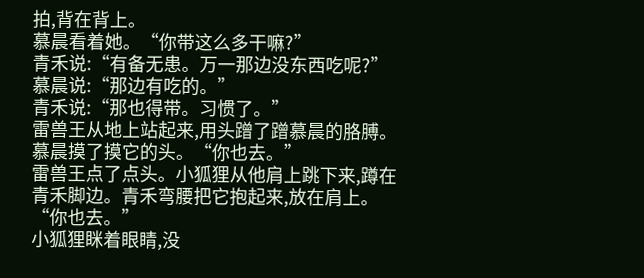拍,背在背上。
慕晨看着她。“你带这么多干嘛?”
青禾说:“有备无患。万一那边没东西吃呢?”
慕晨说:“那边有吃的。”
青禾说:“那也得带。习惯了。”
雷兽王从地上站起来,用头蹭了蹭慕晨的胳膊。慕晨摸了摸它的头。“你也去。”
雷兽王点了点头。小狐狸从他肩上跳下来,蹲在青禾脚边。青禾弯腰把它抱起来,放在肩上。“你也去。”
小狐狸眯着眼睛,没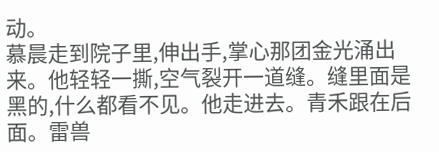动。
慕晨走到院子里,伸出手,掌心那团金光涌出来。他轻轻一撕,空气裂开一道缝。缝里面是黑的,什么都看不见。他走进去。青禾跟在后面。雷兽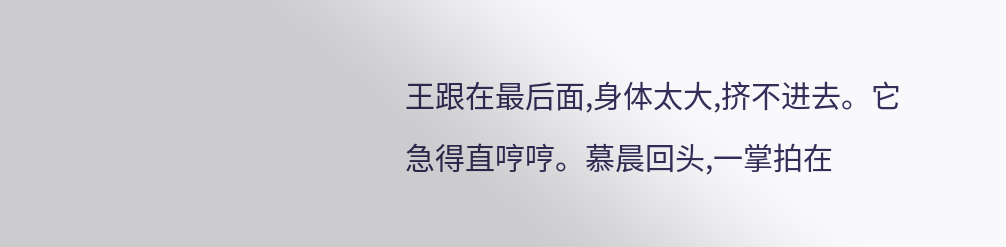王跟在最后面,身体太大,挤不进去。它急得直哼哼。慕晨回头,一掌拍在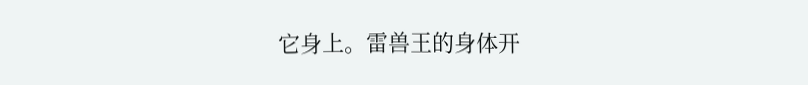它身上。雷兽王的身体开